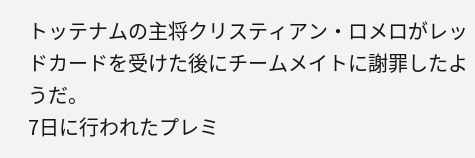トッテナムの主将クリスティアン・ロメロがレッドカードを受けた後にチームメイトに謝罪したようだ。
7日に行われたプレミ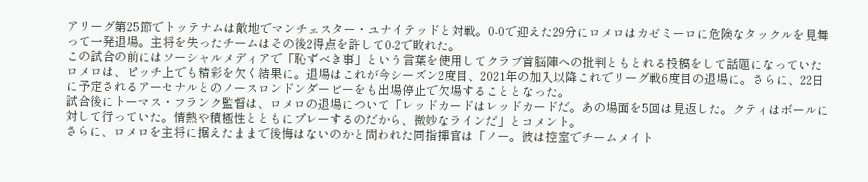アリーグ第25節でトッテナムは敵地でマンチェスター・ユナイテッドと対戦。0-0で迎えた29分にロメロはカゼミーロに危険なタックルを見舞って一発退場。主将を失ったチームはその後2得点を許して0-2で敗れた。
この試合の前にはソーシャルメディアで「恥ずべき事」という言葉を使用してクラブ首脳陣への批判ともとれる投稿をして話題になっていたロメロは、ピッチ上でも精彩を欠く結果に。退場はこれが今シーズン2度目、2021年の加入以降これでリーグ戦6度目の退場に。さらに、22日に予定されるアーセナルとのノースロンドンダービーをも出場停止で欠場することとなった。
試合後にトーマス・フランク監督は、ロメロの退場について「レッドカードはレッドカードだ。あの場面を5回は見返した。クティはボールに対して行っていた。情熱や積極性とともにプレーするのだから、微妙なラインだ」とコメント。
さらに、ロメロを主将に据えたままで後悔はないのかと問われた同指揮官は「ノー。彼は控室でチームメイト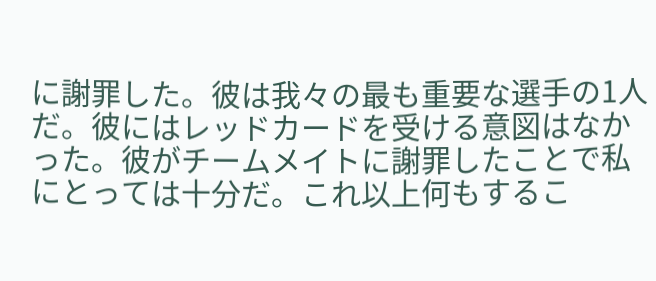に謝罪した。彼は我々の最も重要な選手の1人だ。彼にはレッドカードを受ける意図はなかった。彼がチームメイトに謝罪したことで私にとっては十分だ。これ以上何もするこ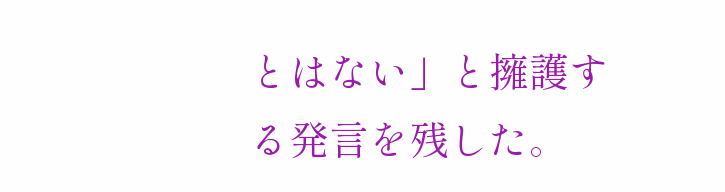とはない」と擁護する発言を残した。